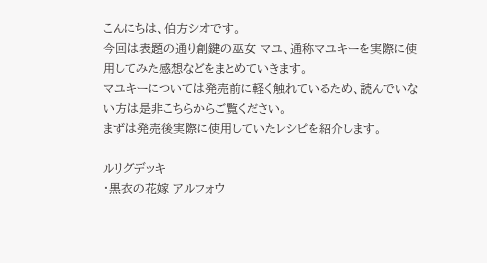こんにちは、伯方シオです。
今回は表題の通り創鍵の巫女 マユ、通称マユキーを実際に使用してみた感想などをまとめていきます。
マユキーについては発売前に軽く触れているため、読んでいない方は是非こちらからご覧ください。
まずは発売後実際に使用していたレシピを紹介します。

ルリグデッキ
・黒衣の花嫁 アルフォウ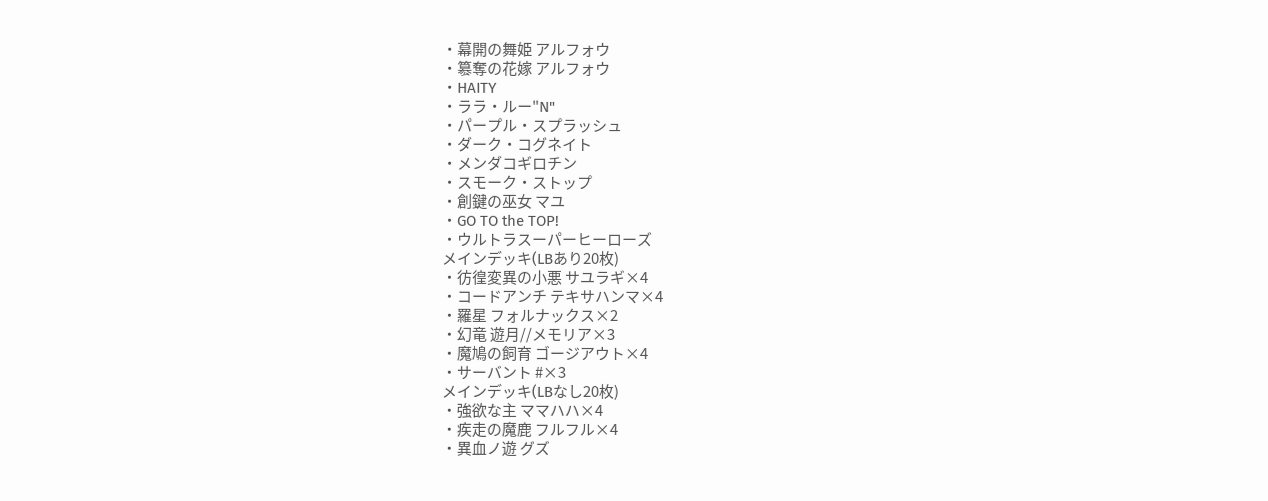・幕開の舞姫 アルフォウ
・簒奪の花嫁 アルフォウ
・HAITY
・ララ・ルー"N"
・パープル・スプラッシュ
・ダーク・コグネイト
・メンダコギロチン
・スモーク・ストップ
・創鍵の巫女 マユ
・GO TO the TOP!
・ウルトラスーパーヒーローズ
メインデッキ(LBあり20枚)
・彷徨変異の小悪 サユラギ×4
・コードアンチ テキサハンマ×4
・羅星 フォルナックス×2
・幻竜 遊月//メモリア×3
・魔鳩の飼育 ゴージアウト×4
・サーバント #×3
メインデッキ(LBなし20枚)
・強欲な主 ママハハ×4
・疾走の魔鹿 フルフル×4
・異血ノ遊 グズ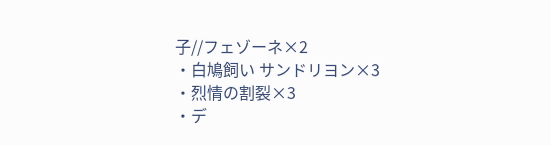子//フェゾーネ×2
・白鳩飼い サンドリヨン×3
・烈情の割裂×3
・デ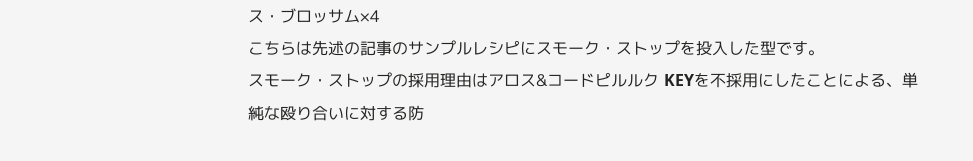ス・ブロッサム×4
こちらは先述の記事のサンプルレシピにスモーク・ストップを投入した型です。
スモーク・ストップの採用理由はアロス&コードピルルク KEYを不採用にしたことによる、単純な殴り合いに対する防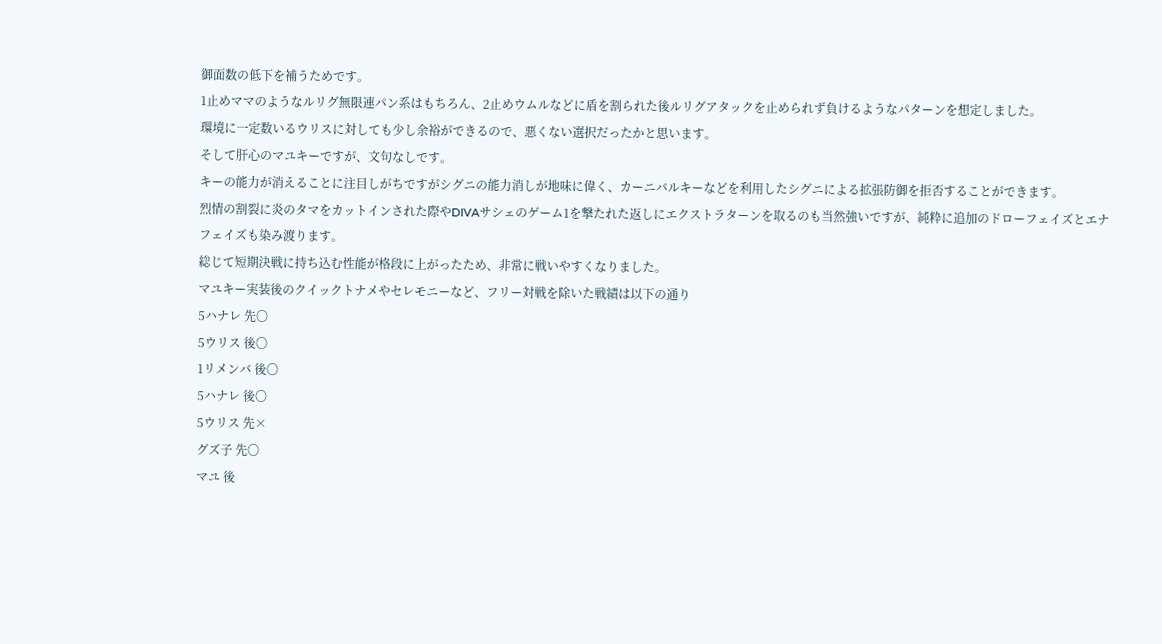御面数の低下を補うためです。
1止めママのようなルリグ無限連パン系はもちろん、2止めウムルなどに盾を割られた後ルリグアタックを止められず負けるようなパターンを想定しました。
環境に一定数いるウリスに対しても少し余裕ができるので、悪くない選択だったかと思います。
そして肝心のマユキーですが、文句なしです。
キーの能力が消えることに注目しがちですがシグニの能力消しが地味に偉く、カーニバルキーなどを利用したシグニによる拡張防御を拒否することができます。
烈情の割裂に炎のタマをカットインされた際やDIVAサシェのゲーム1を撃たれた返しにエクストラターンを取るのも当然強いですが、純粋に追加のドローフェイズとエナフェイズも染み渡ります。
総じて短期決戦に持ち込む性能が格段に上がったため、非常に戦いやすくなりました。
マユキー実装後のクイックトナメやセレモニーなど、フリー対戦を除いた戦績は以下の通り
5ハナレ 先〇
5ウリス 後〇
1リメンバ 後〇
5ハナレ 後〇
5ウリス 先×
グズ子 先〇
マユ 後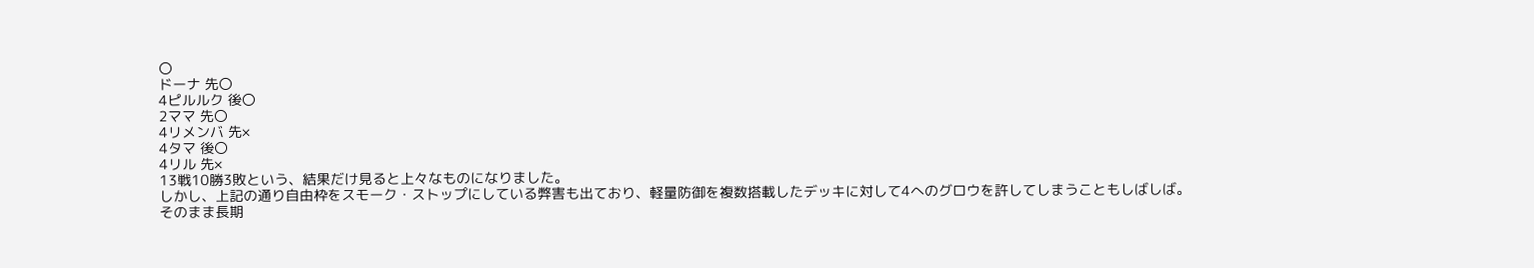〇
ドーナ 先〇
4ピルルク 後〇
2ママ 先〇
4リメンバ 先×
4タマ 後〇
4リル 先×
13戦10勝3敗という、結果だけ見ると上々なものになりました。
しかし、上記の通り自由枠をスモーク・ストップにしている弊害も出ており、軽量防御を複数搭載したデッキに対して4へのグロウを許してしまうこともしばしば。
そのまま長期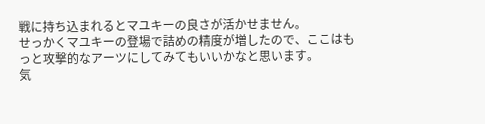戦に持ち込まれるとマユキーの良さが活かせません。
せっかくマユキーの登場で詰めの精度が増したので、ここはもっと攻撃的なアーツにしてみてもいいかなと思います。
気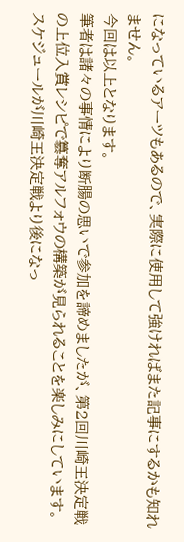になっているアーツもあるので、実際に使用して強ければまた記事にするかも知れません。
今回は以上となります。
筆者は諸々の事情により断腸の思いで参加を諦めましたが、第2回川崎王決定戦の上位入賞レシピで簒奪アルフォウの構築が見られることを楽しみにしています。
スケジュールが川崎王決定戦より後になっ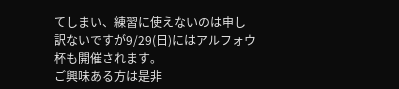てしまい、練習に使えないのは申し訳ないですが9/29(日)にはアルフォウ杯も開催されます。
ご興味ある方は是非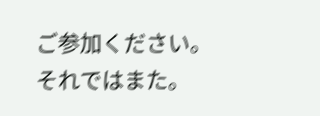ご参加ください。
それではまた。